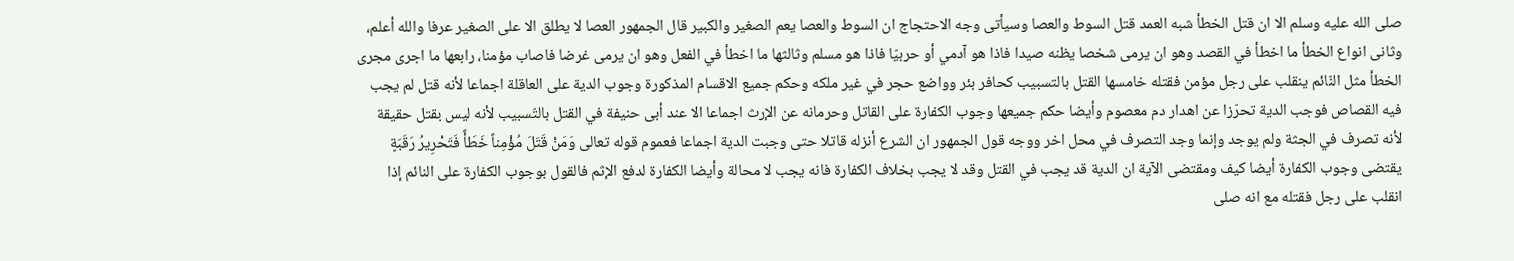صلى الله عليه وسلم الا ان قتل الخطأ شبه العمد قتل السوط والعصا وسيأتى وجه الاحتجاج ان السوط والعصا يعم الصغير والكبير قال الجمهور العصا لا يطلق الا على الصغير عرفا والله أعلم، وثانى انواع الخطأ ما اخطأ في القصد وهو ان يرمى شخصا يظنه صيدا فاذا هو آدمي أو حربيّا فاذا هو مسلم وثالثها ما اخطأ في الفعل وهو ان يرمى غرضا فاصاب مؤمنا، رابعها ما اجرى مجرى الخطأ مثل النّائم ينقلب على رجل مؤمن فقتله خامسها القتل بالتسبيب كحافر بئر وواضع حجر في غير ملكه وحكم جميع الاقسام المذكورة وجوب الدية على العاقلة اجماعا لأنه قتل لم يجب فيه القصاص فوجب الدية تحرّزا عن اهدار دم معصوم وأيضا حكم جميعها وجوب الكفارة على القاتل وحرمانه عن الإرث اجماعا الا عند أبى حنيفة في القتل بالتّسبيب لأنه ليس بقتل حقيقة لأنه تصرف في الجثة ولم يوجد وإنما وجد التصرف في محل اخر ووجه قول الجمهور ان الشرع أنزله قاتلا حتى وجبت الدية اجماعا فعموم قوله تعالى وَمَنْ قَتَلَ مُؤْمِناً خَطَأً فَتَحْرِيرُ رَقَبَةٍ يقتضى وجوب الكفارة أيضا كيف ومقتضى الآية ان الدية قد يجب في القتل وقد لا يجب بخلاف الكفارة فانه يجب لا محالة وأيضا الكفارة لدفع الإثم فالقول بوجوب الكفارة على النائم إذا انقلب على رجل فقتله مع انه صلى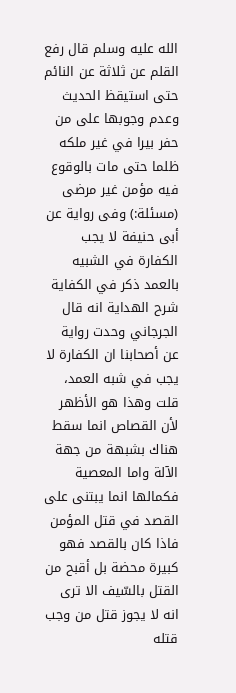الله عليه وسلم قال رفع القلم عن ثلاثة عن النائم حتى استيقظ الحديث وعدم وجوبها على من حفر بيرا في غير ملكه ظلما حتى مات بالوقوع فيه مؤمن غير مرضى (مسئلة:) وفى رواية عن أبى حنيفة لا يجب الكفارة في الشبيه بالعمد ذكر في الكفاية شرح الهداية انه قال الجرجاني وحدت رواية عن أصحابنا ان الكفارة لا يجب في شبه العمد، قلت وهذا هو الأظهر لأن القصاص انما سقط هناك بشبهة من جهة الآلة واما المعصية فكمالها انما يبتنى على القصد في قتل المؤمن فاذا كان بالقصد فهو كبيرة محضة بل أقبح من القتل بالسّيف الا ترى انه لا يجوز قتل من وجب قتله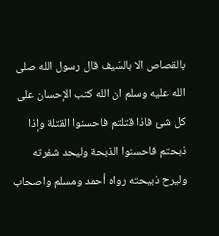بالقصاص الا بالسّيف قال رسول الله صلى الله عليه وسلم ان الله كتب الإحسان على كل شئ فاذا قتلتم فاحسنوا القتلة وإذا ذبحتم فاحسنوا الذبحة وليحد شفرته وليرح ذبيحته رواه أحمد ومسلم واصحاب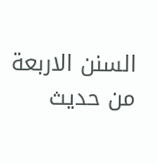السنن الاربعة من حديث